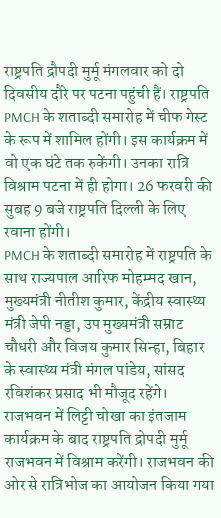राष्ट्रपति द्रौपदी मुर्मू मंगलवार को दो दिवसीय दौरे पर पटना पहुंची हैं। राष्ट्रपति PMCH के शताब्दी समारोह में चीफ गेस्ट के रूप में शामिल होंगी। इस कार्यक्रम में वो एक घंटे तक रुकेंगी। उनका रात्रि विश्राम पटना में ही होगा। 26 फरवरी की सुबह 9 बजे राष्ट्रपति दिल्ली के लिए रवाना होंगी।
PMCH के शताब्दी समारोह में राष्ट्रपति के साथ राज्यपाल आरिफ मोहम्मद खान, मुख्यमंत्री नीतीश कुमार, केंद्रीय स्वास्थ्य मंत्री जेपी नड्डा, उप मुख्यमंत्री सम्राट चौधरी और विजय कुमार सिन्हा, बिहार के स्वास्थ्य मंत्री मंगल पांडेय, सांसद रविशंकर प्रसाद भी मौजूद रहेंगे।
राजभवन में लिट्टी चोखा का इंतजाम
कार्यक्रम के बाद राष्ट्रपति द्रोपदी मुर्मू राजभवन में विश्राम करेंगी। राजभवन की ओर से रात्रिभोज का आयोजन किया गया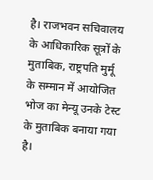है। राजभवन सचिवालय के आधिकारिक सूत्रों के मुताबिक, राष्ट्रपति मुर्मू के सम्मान में आयोजित भोज का मेन्यू उनके टेस्ट के मुताबिक बनाया गया है।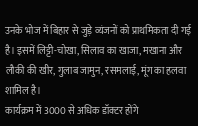उनके भोज में बिहार से जुड़े व्यंजनों को प्राथमिकता दी गई है। इसमें लिट्टी-चोखा, सिलाव का खाजा, मखाना और लौकी की खीर, गुलाब जामुन, रसमलाई, मूंग का हलवा शामिल है।
कार्यक्रम में 3000 से अधिक डॉक्टर होंगे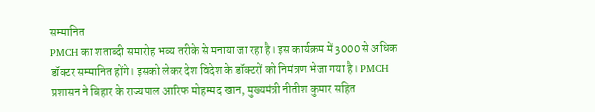सम्मानित
PMCH का शताब्दी समारोह भव्य तरीके से मनाया जा रहा है। इस कार्यक्रम में 3000 से अधिक डॉक्टर सम्मानित होंगे। इसको लेकर देश विदेश के डॉक्टरों को निमंत्रण भेजा गया है। PMCH प्रशासन ने बिहार के राज्यपाल आरिफ मोहम्मद खान, मुख्यमंत्री नीतीश कुमार सहित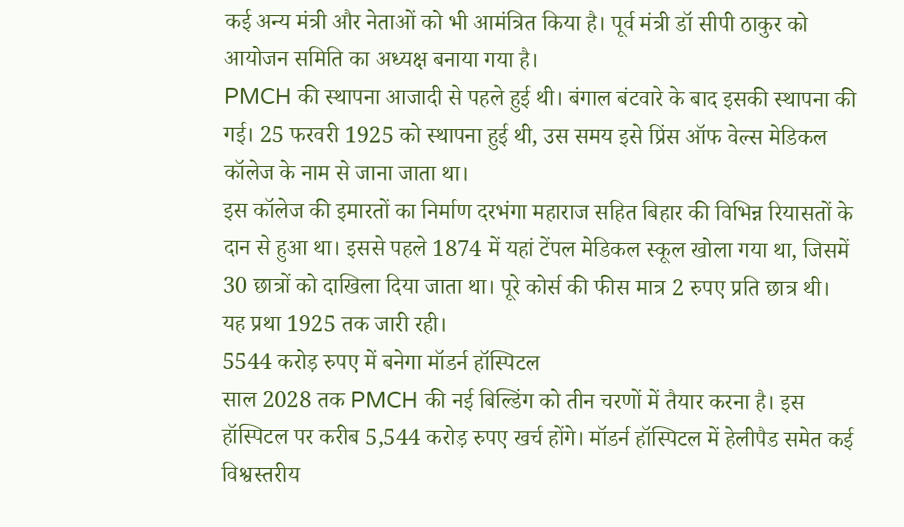कई अन्य मंत्री और नेताओं को भी आमंत्रित किया है। पूर्व मंत्री डॉ सीपी ठाकुर को आयोजन समिति का अध्यक्ष बनाया गया है।
PMCH की स्थापना आजादी से पहले हुई थी। बंगाल बंटवारे के बाद इसकी स्थापना की गई। 25 फरवरी 1925 को स्थापना हुई थी, उस समय इसे प्रिंस ऑफ वेल्स मेडिकल कॉलेज के नाम से जाना जाता था।
इस कॉलेज की इमारतों का निर्माण दरभंगा महाराज सहित बिहार की विभिन्न रियासतों के दान से हुआ था। इससे पहले 1874 में यहां टेंपल मेडिकल स्कूल खोला गया था, जिसमें 30 छात्रों को दाखिला दिया जाता था। पूरे कोर्स की फीस मात्र 2 रुपए प्रति छात्र थी। यह प्रथा 1925 तक जारी रही।
5544 करोड़ रुपए में बनेगा मॉडर्न हॉस्पिटल
साल 2028 तक PMCH की नई बिल्डिंग को तीन चरणों में तैयार करना है। इस हॉस्पिटल पर करीब 5,544 करोड़ रुपए खर्च होंगे। मॉडर्न हॉस्पिटल में हेलीपैड समेत कई विश्वस्तरीय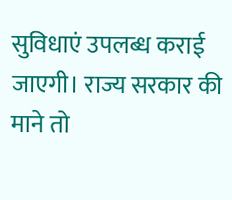सुविधाएं उपलब्ध कराई जाएगी। राज्य सरकार की माने तो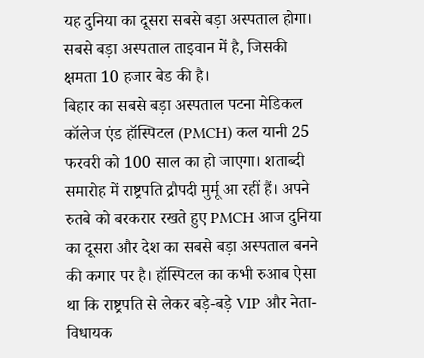यह दुनिया का दूसरा सबसे बड़ा अस्पताल होगा। सबसे बड़ा अस्पताल ताइवान में है, जिसकी क्षमता 10 हजार बेड की है।
बिहार का सबसे बड़ा अस्पताल पटना मेडिकल कॉलेज एंड हॉस्पिटल (PMCH) कल यानी 25 फरवरी को 100 साल का हो जाएगा। शताब्दी समारोह में राष्ट्रपति द्रौपदी मुर्मू आ रहीं हैं। अपने रुतबे को बरकरार रखते हुए PMCH आज दुनिया का दूसरा और देश का सबसे बड़ा अस्पताल बनने की कगार पर है। हॉस्पिटल का कभी रुआब ऐसा था कि राष्ट्रपति से लेकर बड़े-बड़े VIP और नेता-विधायक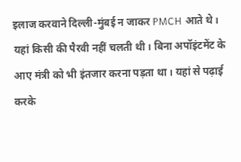इलाज करवाने दिल्ली-मुंबई न जाकर PMCH आते थे। यहां किसी की पैरवी नहीं चलती थी। बिना अपॉइंटमेंट के आए मंत्री को भी इंतजार करना पड़ता था। यहां से पढ़ाई करके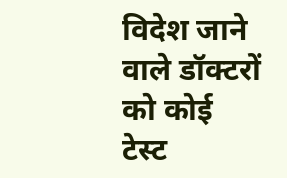विदेश जाने वाले डॉक्टरों को कोई टेस्ट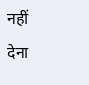नहीं देना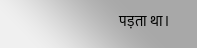पड़ता था।